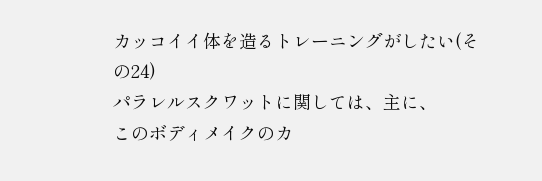カッコイイ体を造るトレーニングがしたい(その24)
パラレルスクワットに関しては、主に、
このボディメイクのカ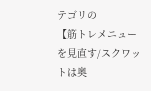テゴリの
【筋トレメニューを見直す/スクワットは奥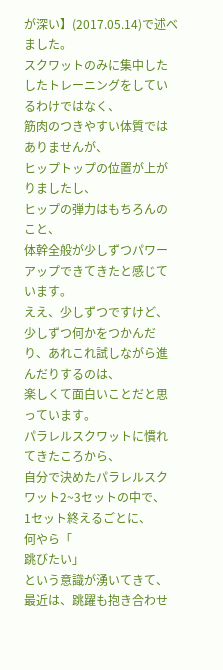が深い】(2017.05.14)で述べました。
スクワットのみに集中したしたトレーニングをしているわけではなく、
筋肉のつきやすい体質ではありませんが、
ヒップトップの位置が上がりましたし、
ヒップの弾力はもちろんのこと、
体幹全般が少しずつパワーアップできてきたと感じています。
ええ、少しずつですけど、
少しずつ何かをつかんだり、あれこれ試しながら進んだりするのは、
楽しくて面白いことだと思っています。
パラレルスクワットに慣れてきたころから、
自分で決めたパラレルスクワット2~3セットの中で、
1セット終えるごとに、
何やら「
跳びたい」
という意識が湧いてきて、
最近は、跳躍も抱き合わせ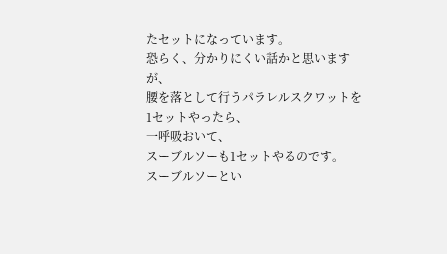たセットになっています。
恐らく、分かりにくい話かと思いますが、
腰を落として行うパラレルスクワットを1セットやったら、
一呼吸おいて、
スーブルソーも1セットやるのです。
スーブルソーとい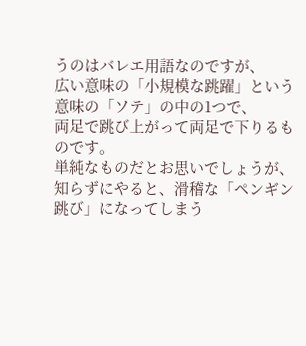うのはバレエ用語なのですが、
広い意味の「小規模な跳躍」という意味の「ソテ」の中の1つで、
両足で跳び上がって両足で下りるものです。
単純なものだとお思いでしょうが、
知らずにやると、滑稽な「ペンギン跳び」になってしまう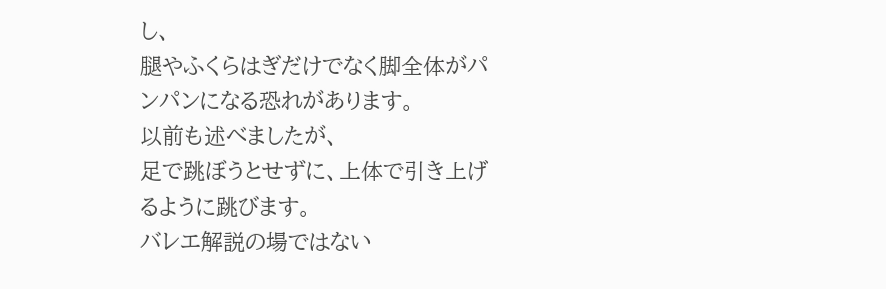し、
腿やふくらはぎだけでなく脚全体がパンパンになる恐れがあります。
以前も述べましたが、
足で跳ぼうとせずに、上体で引き上げるように跳びます。
バレエ解説の場ではない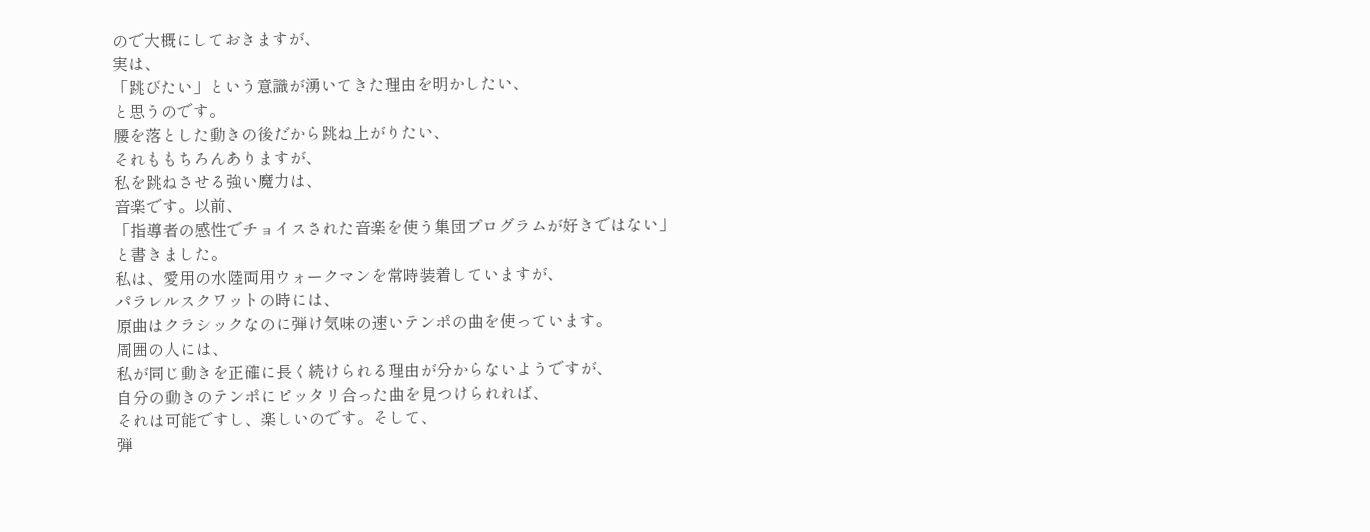ので大概にしておきますが、
実は、
「跳びたい」という意識が湧いてきた理由を明かしたい、
と思うのです。
腰を落とした動きの後だから跳ね上がりたい、
それももちろんありますが、
私を跳ねさせる強い魔力は、
音楽です。以前、
「指導者の感性でチョイスされた音楽を使う集団プログラムが好きではない」
と書きました。
私は、愛用の水陸両用ウォークマンを常時装着していますが、
パラレルスクワットの時には、
原曲はクラシックなのに弾け気味の速いテンポの曲を使っています。
周囲の人には、
私が同じ動きを正確に長く続けられる理由が分からないようですが、
自分の動きのテンポにピッタリ合った曲を見つけられれば、
それは可能ですし、楽しいのです。そして、
弾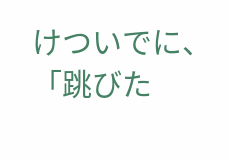けついでに、「跳びた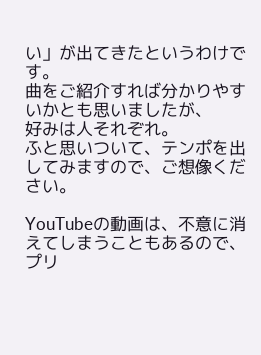い」が出てきたというわけです。
曲をご紹介すれば分かりやすいかとも思いましたが、
好みは人それぞれ。
ふと思いついて、テンポを出してみますので、ご想像ください。

YouTubeの動画は、不意に消えてしまうこともあるので、
プリ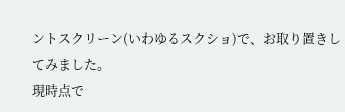ントスクリーン(いわゆるスクショ)で、お取り置きしてみました。
現時点で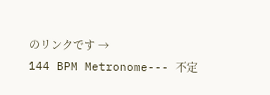のリンクです →
144 BPM Metronome--- 不定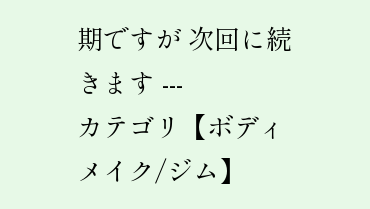期ですが 次回に続きます ---
カテゴリ【ボディメイク/ジム】